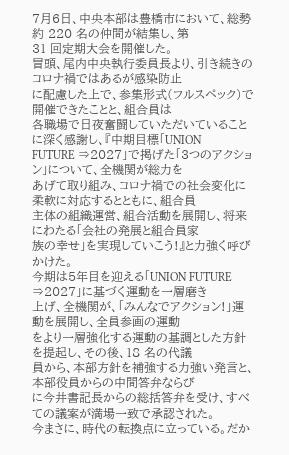7月6日、中央本部は豊橋市において、総勢約 220 名の仲間が結集し、第
31 回定期大会を開催した。
冒頭、尾内中央執行委員長より、引き続きのコロナ禍ではあるが感染防止
に配慮した上で、参集形式(フルスペック)で開催できたことと、組合員は
各職場で日夜奮闘していただいていることに深く感謝し、『中期目標「UNION
FUTURE ⇒2027」で掲げた「3つのアクション」について、全機関が総力を
あげて取り組み、コロナ禍での社会変化に柔軟に対応するとともに、組合員
主体の組織運営、組合活動を展開し、将来にわたる「会社の発展と組合員家
族の幸せ」を実現していこう!』と力強く呼びかけた。
今期は5年目を迎える「UNION FUTURE ⇒2027」に基づく運動を一層磨き
上げ、全機関が、「みんなでアクション!」運動を展開し、全員参画の運動
をより一層強化する運動の基調とした方針を提起し、その後、18 名の代議
員から、本部方針を補強する力強い発言と、本部役員からの中間答弁ならび
に今井書記長からの総括答弁を受け、すべての議案が満場一致で承認された。
今まさに、時代の転換点に立っている。だか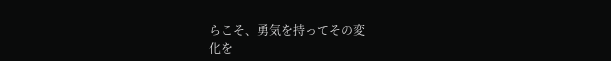らこそ、勇気を持ってその変
化を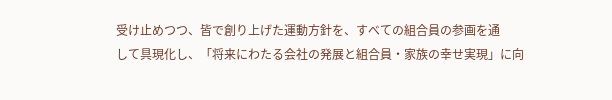受け止めつつ、皆で創り上げた運動方針を、すべての組合員の参画を通
して具現化し、「将来にわたる会社の発展と組合員・家族の幸せ実現」に向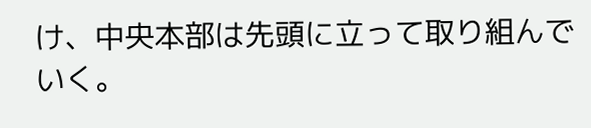け、中央本部は先頭に立って取り組んでいく。